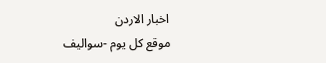اخبار الاردن
موقع كل يوم -سواليف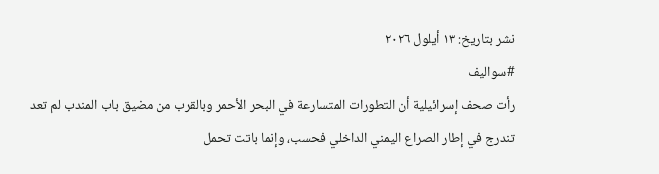نشر بتاريخ: ١٣ أيلول ٢٠٢٦
#سواليف
رأت صحف إسرائيلية أن التطورات المتسارعة في البحر الأحمر وبالقرب من مضيق باب المندب لم تعد تندرج في إطار الصراع اليمني الداخلي فحسب، وإنما باتت تحمل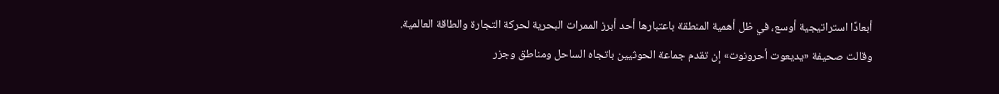أبعادًا استراتيجية أوسع، في ظل أهمية المنطقة باعتبارها أحد أبرز الممرات البحرية لحركة التجارة والطاقة العالمية.
وقالت صحيفة «يديعوت أحرونوت» إن تقدم جماعة الحوثيين باتجاه الساحل ومناطق وجزر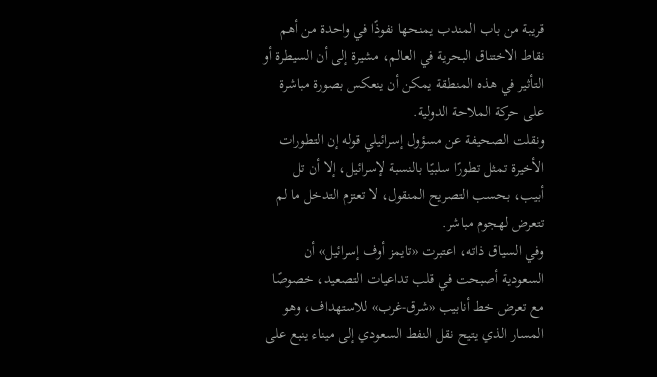قريبة من باب المندب يمنحها نفوذًا في واحدة من أهم نقاط الاختناق البحرية في العالم، مشيرة إلى أن السيطرة أو التأثير في هذه المنطقة يمكن أن ينعكس بصورة مباشرة على حركة الملاحة الدولية.
ونقلت الصحيفة عن مسؤول إسرائيلي قوله إن التطورات الأخيرة تمثل تطورًا سلبيًا بالنسبة لإسرائيل، إلا أن تل أبيب، بحسب التصريح المنقول، لا تعتزم التدخل ما لم تتعرض لهجوم مباشر.
وفي السياق ذاته، اعتبرت «تايمز أوف إسرائيل» أن السعودية أصبحت في قلب تداعيات التصعيد، خصوصًا مع تعرض خط أنابيب «شرق-غرب» للاستهداف، وهو المسار الذي يتيح نقل النفط السعودي إلى ميناء ينبع على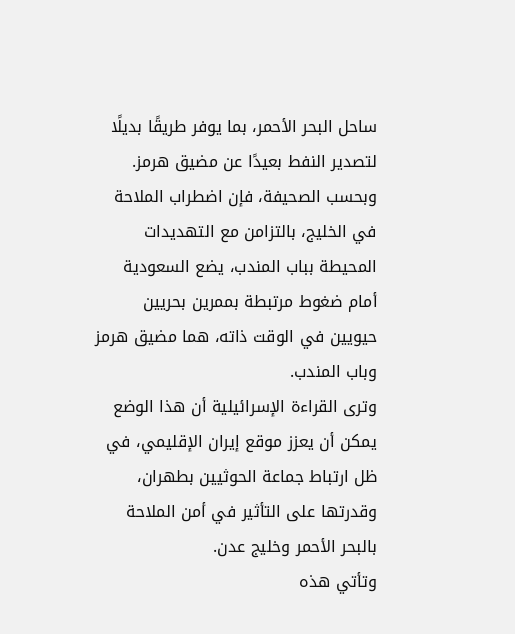ساحل البحر الأحمر، بما يوفر طريقًا بديلًا لتصدير النفط بعيدًا عن مضيق هرمز.
وبحسب الصحيفة، فإن اضطراب الملاحة في الخليج، بالتزامن مع التهديدات المحيطة بباب المندب، يضع السعودية أمام ضغوط مرتبطة بممرين بحريين حيويين في الوقت ذاته، هما مضيق هرمز وباب المندب.
وترى القراءة الإسرائيلية أن هذا الوضع يمكن أن يعزز موقع إيران الإقليمي، في ظل ارتباط جماعة الحوثيين بطهران، وقدرتها على التأثير في أمن الملاحة بالبحر الأحمر وخليج عدن.
وتأتي هذه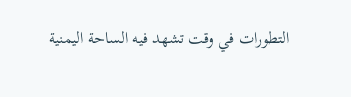التطورات في وقت تشهد فيه الساحة اليمنية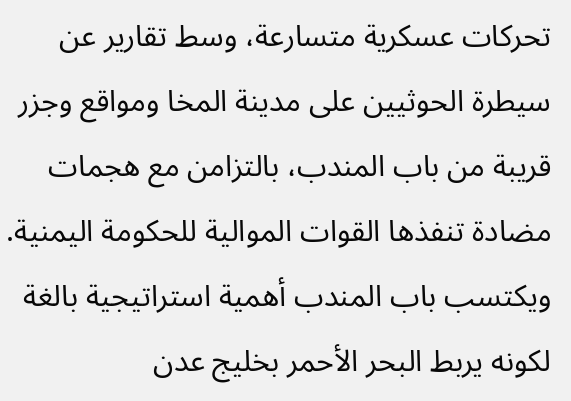تحركات عسكرية متسارعة، وسط تقارير عن سيطرة الحوثيين على مدينة المخا ومواقع وجزر قريبة من باب المندب، بالتزامن مع هجمات مضادة تنفذها القوات الموالية للحكومة اليمنية.
ويكتسب باب المندب أهمية استراتيجية بالغة لكونه يربط البحر الأحمر بخليج عدن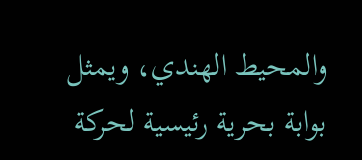والمحيط الهندي، ويمثل بوابة بحرية رئيسية لحركة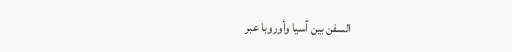السفن بين آسيا وأوروبا عبر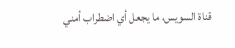قناة السويس، ما يجعل أي اضطراب أمني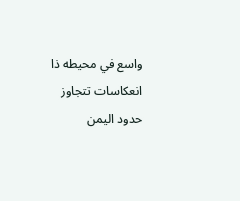واسع في محيطه ذا انعكاسات تتجاوز حدود اليمن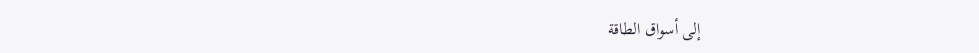إلى أسواق الطاقة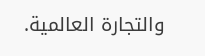والتجارة العالمية.